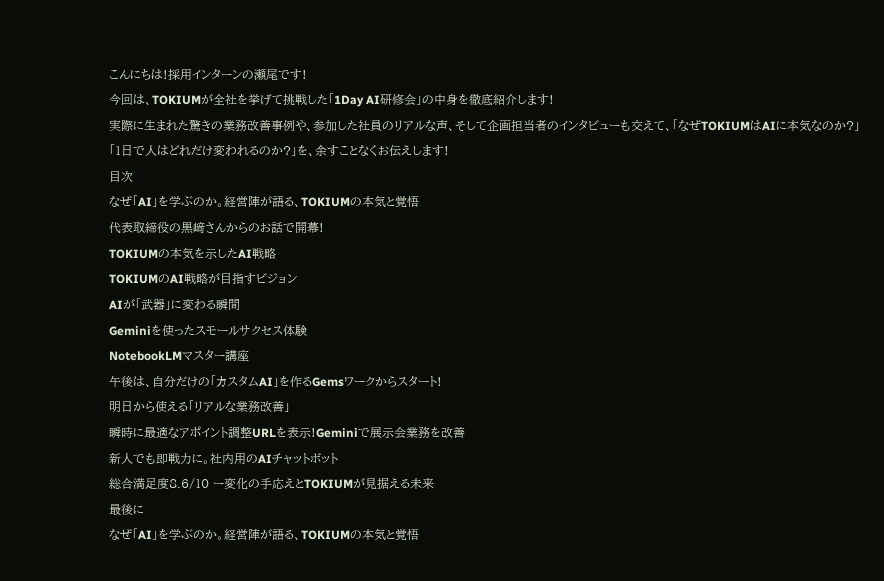こんにちは!採用インターンの瀬尾です!
今回は、TOKIUMが全社を挙げて挑戦した「1Day AI研修会」の中身を徹底紹介します!
実際に生まれた驚きの業務改善事例や、参加した社員のリアルな声、そして企画担当者のインタビューも交えて、「なぜTOKIUMはAIに本気なのか?」「1日で人はどれだけ変われるのか?」を、余すことなくお伝えします!
目次
なぜ「AI」を学ぶのか。経営陣が語る、TOKIUMの本気と覚悟
代表取締役の黒﨑さんからのお話で開幕!
TOKIUMの本気を示したAI戦略
TOKIUMのAI戦略が目指すビジョン
AIが「武器」に変わる瞬間
Geminiを使ったスモールサクセス体験
NotebookLMマスター講座
午後は、自分だけの「カスタムAI」を作るGemsワークからスタート!
明日から使える「リアルな業務改善」
瞬時に最適なアポイント調整URLを表示!Geminiで展示会業務を改善
新人でも即戦力に。社内用のAIチャットボット
総合満足度8.6/10 ー変化の手応えとTOKIUMが見据える未来
最後に
なぜ「AI」を学ぶのか。経営陣が語る、TOKIUMの本気と覚悟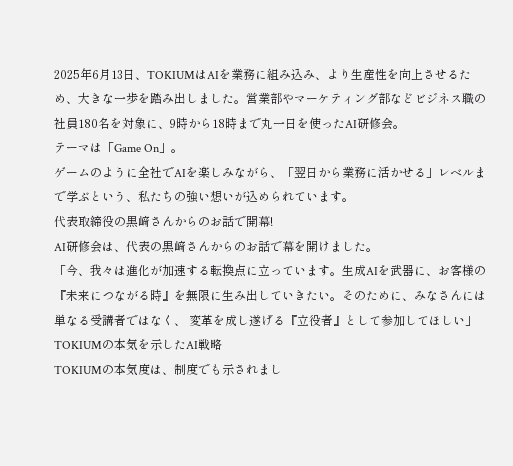2025年6月13日、TOKIUMはAIを業務に組み込み、より生産性を向上させるため、大きな一歩を踏み出しました。営業部やマーケティング部などビジネス職の社員180名を対象に、9時から18時まで丸一日を使ったAI研修会。
テーマは「Game On」。
ゲームのように全社でAIを楽しみながら、「翌日から業務に活かせる」レベルまで学ぶという、私たちの強い想いが込められています。
代表取締役の黒﨑さんからのお話で開幕!
AI研修会は、代表の黒﨑さんからのお話で幕を開けました。
「今、我々は進化が加速する転換点に立っています。生成AIを武器に、お客様の『未来につながる時』を無限に生み出していきたい。そのために、みなさんには単なる受講者ではなく、 変革を成し遂げる『立役者』として参加してほしい」
TOKIUMの本気を示したAI戦略
TOKIUMの本気度は、制度でも示されまし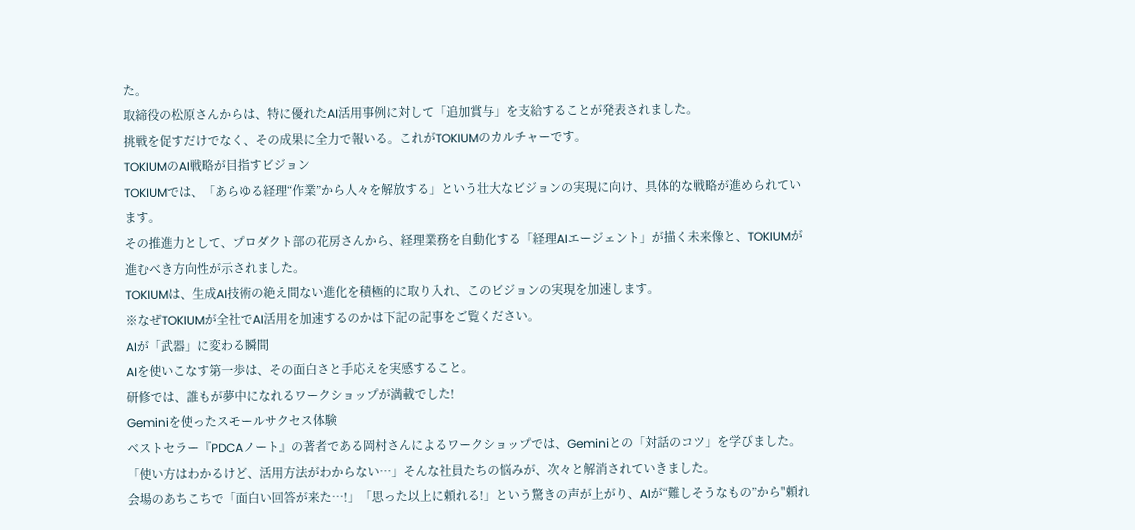た。
取締役の松原さんからは、特に優れたAI活用事例に対して「追加賞与」を支給することが発表されました。
挑戦を促すだけでなく、その成果に全力で報いる。これがTOKIUMのカルチャーです。
TOKIUMのAI戦略が目指すビジョン
TOKIUMでは、「あらゆる経理“作業”から人々を解放する」という壮大なビジョンの実現に向け、具体的な戦略が進められています。
その推進力として、プロダクト部の花房さんから、経理業務を自動化する「経理AIエージェント」が描く未来像と、TOKIUMが進むべき方向性が示されました。
TOKIUMは、生成AI技術の絶え間ない進化を積極的に取り入れ、このビジョンの実現を加速します。
※なぜTOKIUMが全社でAI活用を加速するのかは下記の記事をご覧ください。
AIが「武器」に変わる瞬間
AIを使いこなす第一歩は、その面白さと手応えを実感すること。
研修では、誰もが夢中になれるワークショップが満載でした!
Geminiを使ったスモールサクセス体験
ベストセラー『PDCAノート』の著者である岡村さんによるワークショップでは、Geminiとの「対話のコツ」を学びました。
「使い方はわかるけど、活用方法がわからない…」そんな社員たちの悩みが、次々と解消されていきました。
会場のあちこちで「面白い回答が来た…!」「思った以上に頼れる!」という驚きの声が上がり、AIが“難しそうなもの”から"頼れ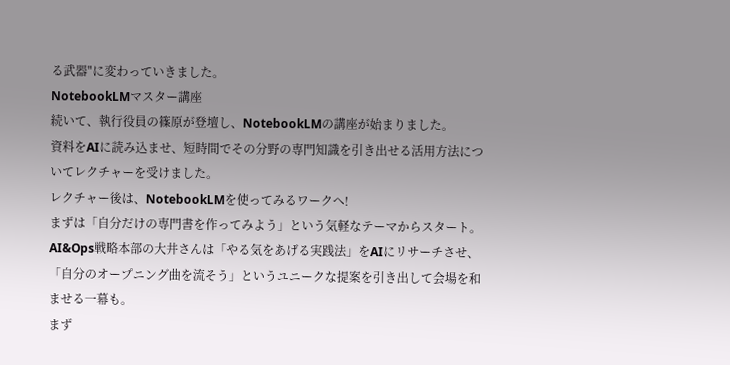る武器"に変わっていきました。
NotebookLMマスター講座
続いて、執行役員の篠原が登壇し、NotebookLMの講座が始まりました。
資料をAIに読み込ませ、短時間でその分野の専門知識を引き出せる活用方法についてレクチャーを受けました。
レクチャー後は、NotebookLMを使ってみるワークへ!
まずは「自分だけの専門書を作ってみよう」という気軽なテーマからスタート。
AI&Ops戦略本部の大井さんは「やる気をあげる実践法」をAIにリサーチさせ、「自分のオープニング曲を流そう」というユニークな提案を引き出して会場を和ませる一幕も。
まず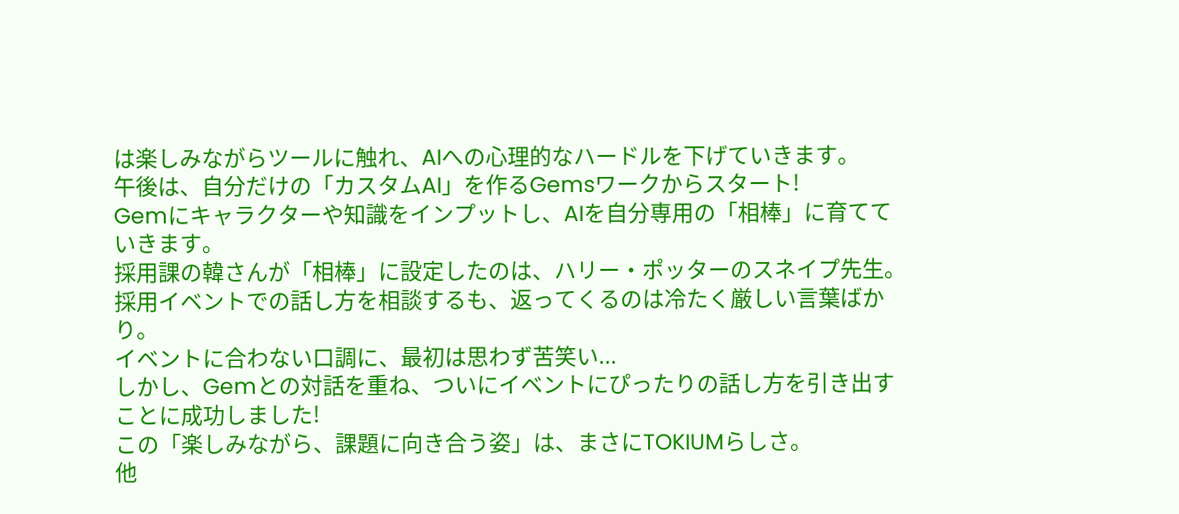は楽しみながらツールに触れ、AIへの心理的なハードルを下げていきます。
午後は、自分だけの「カスタムAI」を作るGemsワークからスタート!
Gemにキャラクターや知識をインプットし、AIを自分専用の「相棒」に育てていきます。
採用課の韓さんが「相棒」に設定したのは、ハリー・ポッターのスネイプ先生。
採用イベントでの話し方を相談するも、返ってくるのは冷たく厳しい言葉ばかり。
イベントに合わない口調に、最初は思わず苦笑い...
しかし、Gemとの対話を重ね、ついにイベントにぴったりの話し方を引き出すことに成功しました!
この「楽しみながら、課題に向き合う姿」は、まさにTOKIUMらしさ。
他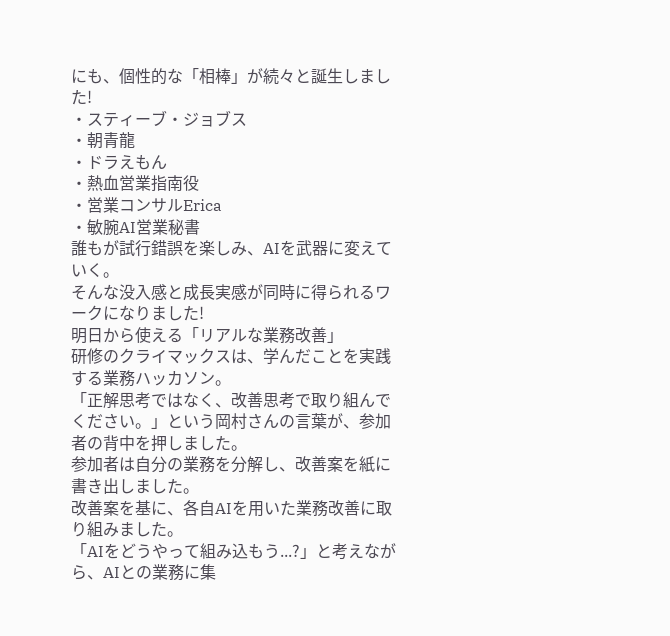にも、個性的な「相棒」が続々と誕生しました!
・スティーブ・ジョブス
・朝青龍
・ドラえもん
・熱血営業指南役
・営業コンサルErica
・敏腕AI営業秘書
誰もが試行錯誤を楽しみ、AIを武器に変えていく。
そんな没入感と成長実感が同時に得られるワークになりました!
明日から使える「リアルな業務改善」
研修のクライマックスは、学んだことを実践する業務ハッカソン。
「正解思考ではなく、改善思考で取り組んでください。」という岡村さんの言葉が、参加者の背中を押しました。
参加者は自分の業務を分解し、改善案を紙に書き出しました。
改善案を基に、各自AIを用いた業務改善に取り組みました。
「AIをどうやって組み込もう...?」と考えながら、AIとの業務に集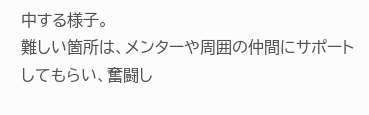中する様子。
難しい箇所は、メンターや周囲の仲間にサポートしてもらい、奮闘し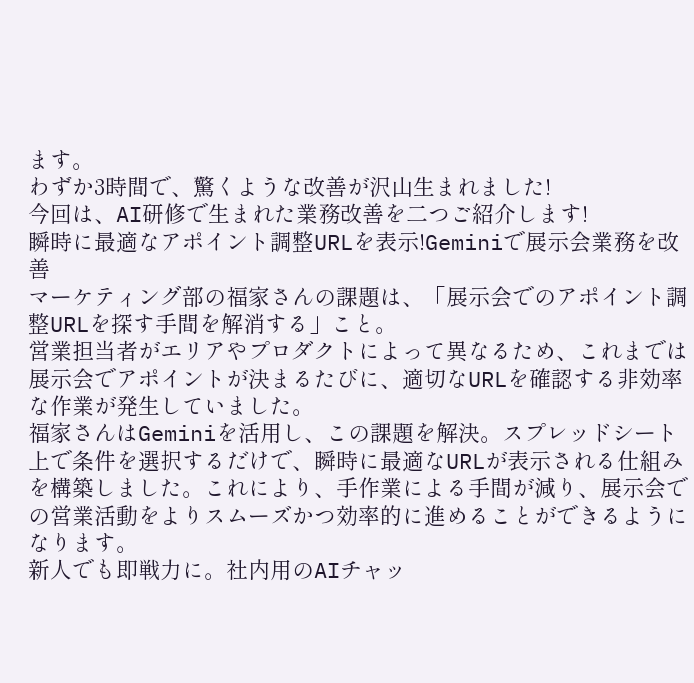ます。
わずか3時間で、驚くような改善が沢山生まれました!
今回は、AI研修で生まれた業務改善を二つご紹介します!
瞬時に最適なアポイント調整URLを表示!Geminiで展示会業務を改善
マーケティング部の福家さんの課題は、「展示会でのアポイント調整URLを探す手間を解消する」こと。
営業担当者がエリアやプロダクトによって異なるため、これまでは展示会でアポイントが決まるたびに、適切なURLを確認する非効率な作業が発生していました。
福家さんはGeminiを活用し、この課題を解決。スプレッドシート上で条件を選択するだけで、瞬時に最適なURLが表示される仕組みを構築しました。これにより、手作業による手間が減り、展示会での営業活動をよりスムーズかつ効率的に進めることができるようになります。
新人でも即戦力に。社内用のAIチャッ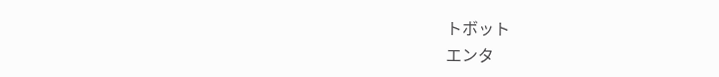トボット
エンタ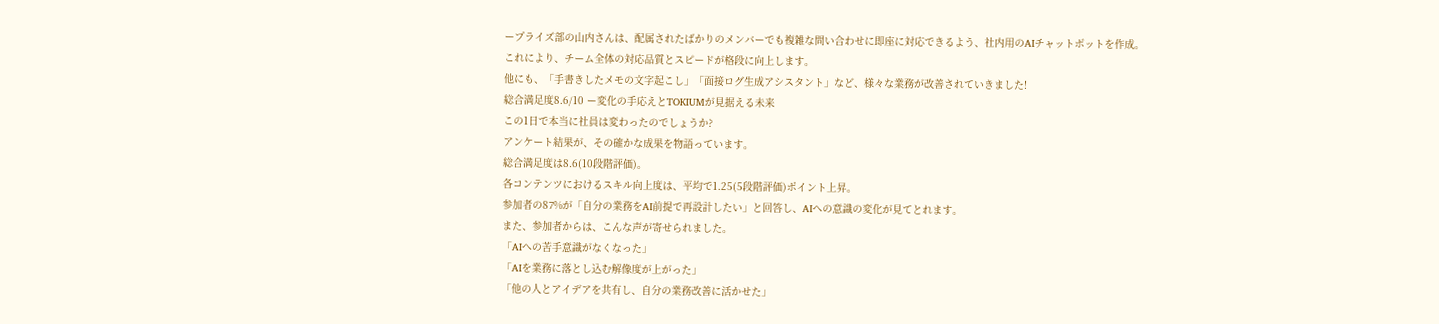ープライズ部の山内さんは、配属されたばかりのメンバーでも複雑な問い合わせに即座に対応できるよう、社内用のAIチャットボットを作成。
これにより、チーム全体の対応品質とスピードが格段に向上します。
他にも、「手書きしたメモの文字起こし」「面接ログ生成アシスタント」など、様々な業務が改善されていきました!
総合満足度8.6/10 ー変化の手応えとTOKIUMが見据える未来
この1日で本当に社員は変わったのでしょうか?
アンケート結果が、その確かな成果を物語っています。
総合満足度は8.6(10段階評価)。
各コンテンツにおけるスキル向上度は、平均で1.25(5段階評価)ポイント上昇。
参加者の87%が「自分の業務をAI前提で再設計したい」と回答し、AIへの意識の変化が見てとれます。
また、参加者からは、こんな声が寄せられました。
「AIへの苦手意識がなくなった」
「AIを業務に落とし込む解像度が上がった」
「他の人とアイデアを共有し、自分の業務改善に活かせた」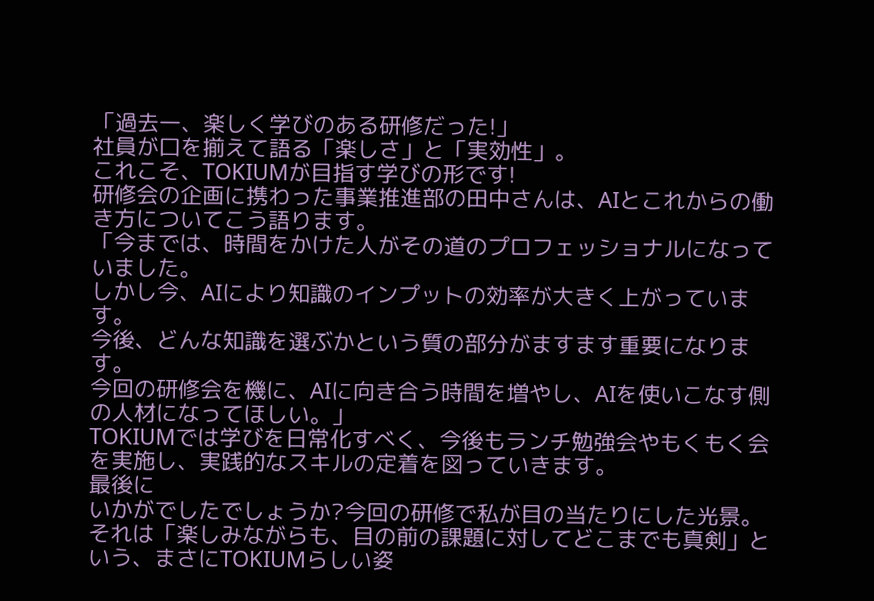「過去一、楽しく学びのある研修だった!」
社員が口を揃えて語る「楽しさ」と「実効性」。
これこそ、TOKIUMが目指す学びの形です!
研修会の企画に携わった事業推進部の田中さんは、AIとこれからの働き方についてこう語ります。
「今までは、時間をかけた人がその道のプロフェッショナルになっていました。
しかし今、AIにより知識のインプットの効率が大きく上がっています。
今後、どんな知識を選ぶかという質の部分がますます重要になります。
今回の研修会を機に、AIに向き合う時間を増やし、AIを使いこなす側の人材になってほしい。」
TOKIUMでは学びを日常化すべく、今後もランチ勉強会やもくもく会を実施し、実践的なスキルの定着を図っていきます。
最後に
いかがでしたでしょうか?今回の研修で私が目の当たりにした光景。
それは「楽しみながらも、目の前の課題に対してどこまでも真剣」という、まさにTOKIUMらしい姿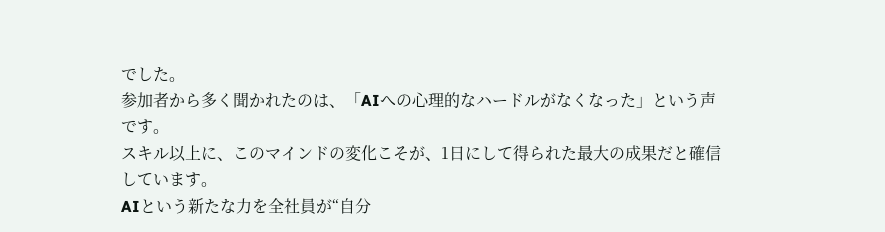でした。
参加者から多く聞かれたのは、「AIへの心理的なハードルがなくなった」という声です。
スキル以上に、このマインドの変化こそが、1日にして得られた最大の成果だと確信しています。
AIという新たな力を全社員が“自分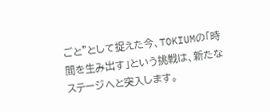ごと”として捉えた今、TOKIUMの「時間を生み出す」という挑戦は、新たなステージへと突入します。